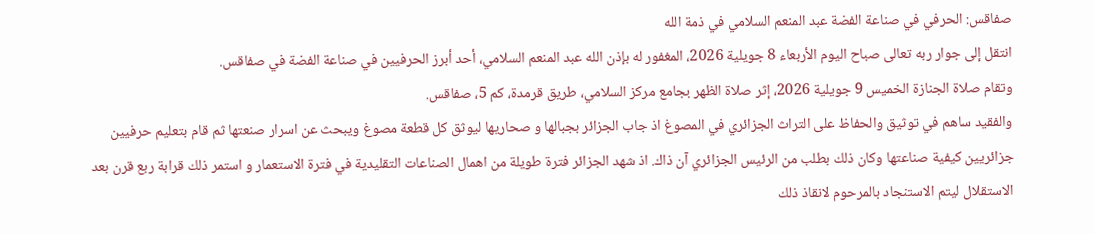صفاقس: الحرفي في صناعة الفضة عبد المنعم السلامي في ذمة الله
انتقل إلى جوار ربه تعالى صباح اليوم الأربعاء 8 جويلية 2026، المغفور له بإذن الله عبد المنعم السلامي، أحد أبرز الحرفيين في صناعة الفضة في صفاقس.
وتقام صلاة الجنازة الخميس 9 جويلية 2026، إثر صلاة الظهر بجامع مركز السلامي، طريق قرمدة، كم 5، صفاقس.
والفقيد ساهم في توثيق والحفاظ على التراث الجزائري في المصوغ اذ جاب الجزائر بجبالها و صحاريها ليوثق كل قطعة مصوغ ويبحث عن اسرار صنعتها ثم قام بتعليم حرفيين جزائريين كيفية صناعتها وكان ذلك بطلب من الرئيس الجزائري آن ذاك. اذ شهد الجزائر فترة طويلة من اهمال الصناعات التقليدية في فترة الاستعمار و استمر ذلك قرابة ربع قرن بعد الاستقلال ليتم الاستنجاد بالمرحوم لانقاذ ذلك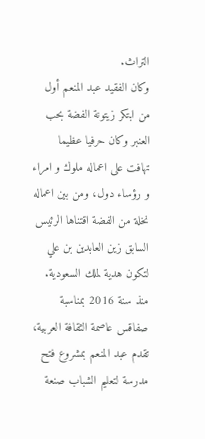التراث.
وكان الفقيد عبد المنعم أول من ابتكر زيتونة الفضة بحب العنبر وكان حرفيا عظيما تهافت على اعماله ملوك و امراء و رؤساء دول، ومن بين اعماله نخلة من الفضة اقتناها الرئيس السابق زين العابدين بن علي لتكون هدية لملك السعودية.
منذ سنة 2016 بمناسبة صفاقس عاصمة الثقافة العربية، تقدم عبد المنعم بمشروع فتح مدرسة لتعليم الشباب صنعة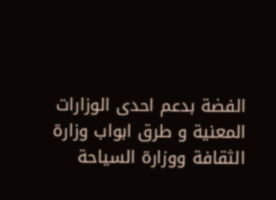الفضة بدعم احدى الوزارات المعنية و طرق ابواب وزارة الثقافة ووزارة السياحة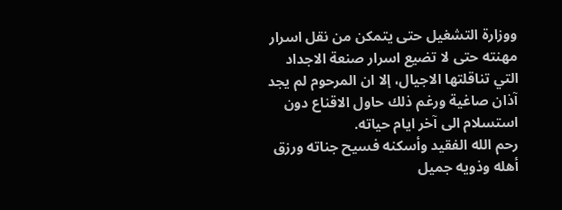ووزارة التشغيل حتى يتمكن من نقل اسرار مهنته حتى لا تضيع اسرار صنعة الاجداد التي تناقلتها الاجيال، إلا ان المرحوم لم يجد آذان صاغية ورغم ذلك حاول الاقناع دون استسلام الى آخر ايام حياته.
رحم الله الفقيد وأسكنه فسيح جناته ورزق أهله وذويه جميل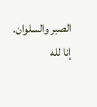الصبر والسلوان.
إنا لله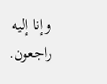وإنا إليه راجعون.